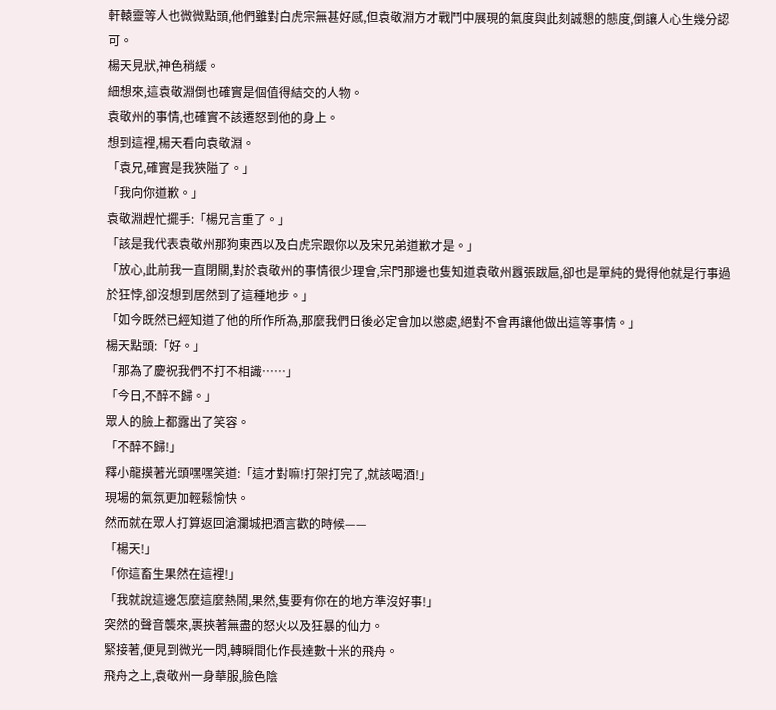軒轅靈等人也微微點頭,他們雖對白虎宗無甚好感,但袁敬淵方才戰鬥中展現的氣度與此刻誠懇的態度,倒讓人心生幾分認可。
楊天見狀,神色稍緩。
細想來,這袁敬淵倒也確實是個值得結交的人物。
袁敬州的事情,也確實不該遷怒到他的身上。
想到這裡,楊天看向袁敬淵。
「袁兄,確實是我狹隘了。」
「我向你道歉。」
袁敬淵趕忙擺手:「楊兄言重了。」
「該是我代表袁敬州那狗東西以及白虎宗跟你以及宋兄弟道歉才是。」
「放心,此前我一直閉關,對於袁敬州的事情很少理會,宗門那邊也隻知道袁敬州囂張跋扈,卻也是單純的覺得他就是行事過於狂悖,卻沒想到居然到了這種地步。」
「如今既然已經知道了他的所作所為,那麼我們日後必定會加以懲處,絕對不會再讓他做出這等事情。」
楊天點頭:「好。」
「那為了慶祝我們不打不相識……」
「今日,不醉不歸。」
眾人的臉上都露出了笑容。
「不醉不歸!」
釋小龍摸著光頭嘿嘿笑道:「這才對嘛!打架打完了,就該喝酒!」
現場的氣氛更加輕鬆愉快。
然而就在眾人打算返回滄瀾城把酒言歡的時候——
「楊天!」
「你這畜生果然在這裡!」
「我就說這邊怎麼這麼熱鬧,果然,隻要有你在的地方準沒好事!」
突然的聲音襲來,裹挾著無盡的怒火以及狂暴的仙力。
緊接著,便見到微光一閃,轉瞬間化作長達數十米的飛舟。
飛舟之上,袁敬州一身華服,臉色陰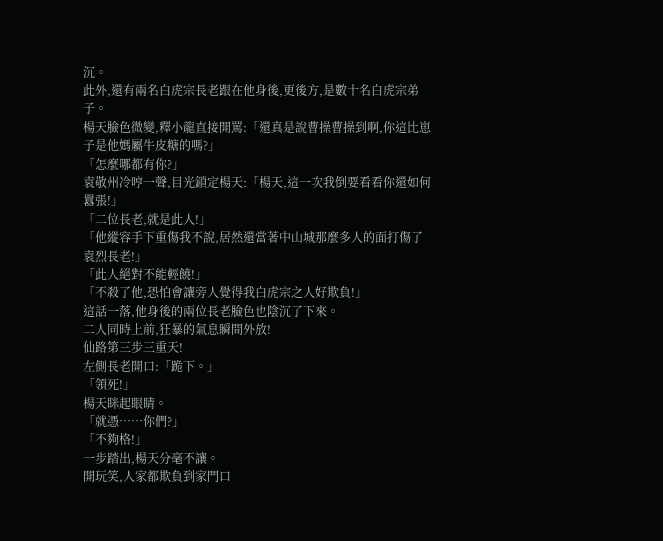沉。
此外,還有兩名白虎宗長老跟在他身後,更後方,是數十名白虎宗弟子。
楊天臉色微變,釋小龍直接開罵:「還真是說曹操曹操到啊,你這比崽子是他媽屬牛皮糖的嗎?」
「怎麼哪都有你?」
袁敬州冷哼一聲,目光鎖定楊天:「楊天,這一次我倒要看看你還如何囂張!」
「二位長老,就是此人!」
「他縱容手下重傷我不說,居然還當著中山城那麼多人的面打傷了袁烈長老!」
「此人絕對不能輕饒!」
「不殺了他,恐怕會讓旁人覺得我白虎宗之人好欺負!」
這話一落,他身後的兩位長老臉色也陰沉了下來。
二人同時上前,狂暴的氣息瞬間外放!
仙路第三步三重天!
左側長老開口:「跪下。」
「領死!」
楊天眯起眼睛。
「就憑……你們?」
「不夠格!」
一步踏出,楊天分毫不讓。
開玩笑,人家都欺負到家門口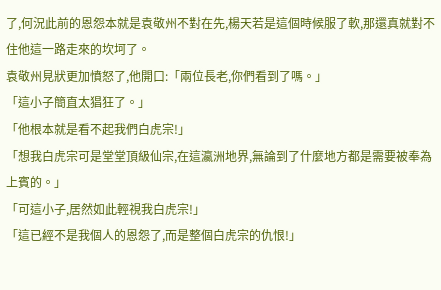了,何況此前的恩怨本就是袁敬州不對在先,楊天若是這個時候服了軟,那還真就對不住他這一路走來的坎坷了。
袁敬州見狀更加憤怒了,他開口:「兩位長老,你們看到了嗎。」
「這小子簡直太猖狂了。」
「他根本就是看不起我們白虎宗!」
「想我白虎宗可是堂堂頂級仙宗,在這瀛洲地界,無論到了什麼地方都是需要被奉為上賓的。」
「可這小子,居然如此輕視我白虎宗!」
「這已經不是我個人的恩怨了,而是整個白虎宗的仇恨!」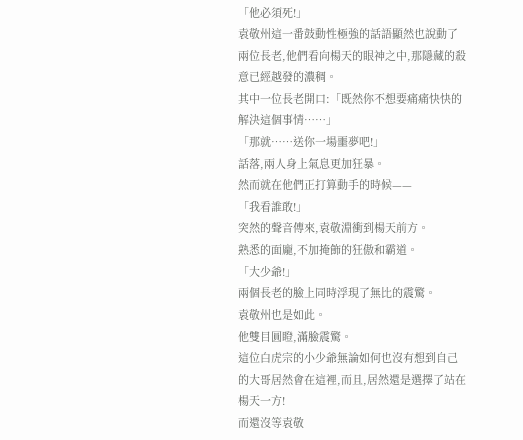「他必須死!」
袁敬州這一番鼓動性極強的話語顯然也說動了兩位長老,他們看向楊天的眼神之中,那隱藏的殺意已經越發的濃稠。
其中一位長老開口:「既然你不想要痛痛快快的解決這個事情……」
「那就……送你一場噩夢吧!」
話落,兩人身上氣息更加狂暴。
然而就在他們正打算動手的時候——
「我看誰敢!」
突然的聲音傳來,袁敬淵衝到楊天前方。
熟悉的面龐,不加掩飾的狂傲和霸道。
「大少爺!」
兩個長老的臉上同時浮現了無比的震驚。
袁敬州也是如此。
他雙目圓瞪,滿臉震驚。
這位白虎宗的小少爺無論如何也沒有想到自己的大哥居然會在這裡,而且,居然還是選擇了站在楊天一方!
而還沒等袁敬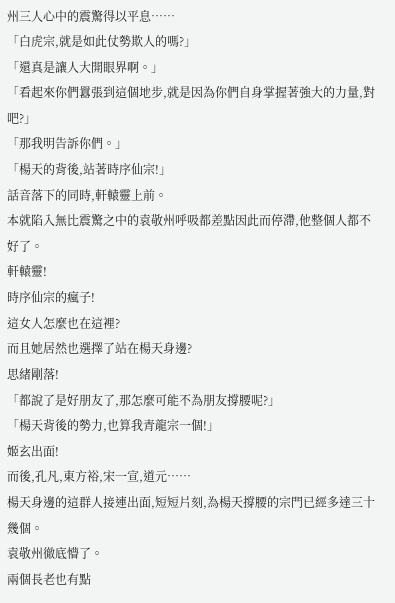州三人心中的震驚得以平息……
「白虎宗,就是如此仗勢欺人的嗎?」
「還真是讓人大開眼界啊。」
「看起來你們囂張到這個地步,就是因為你們自身掌握著強大的力量,對吧?」
「那我明告訴你們。」
「楊天的背後,站著時序仙宗!」
話音落下的同時,軒轅靈上前。
本就陷入無比震驚之中的袁敬州呼吸都差點因此而停滯,他整個人都不好了。
軒轅靈!
時序仙宗的瘋子!
這女人怎麼也在這裡?
而且她居然也選擇了站在楊天身邊?
思緒剛落!
「都說了是好朋友了,那怎麼可能不為朋友撐腰呢?」
「楊天背後的勢力,也算我青龍宗一個!」
姬玄出面!
而後,孔凡,東方裕,宋一宣,道元……
楊天身邊的這群人接連出面,短短片刻,為楊天撐腰的宗門已經多達三十幾個。
袁敬州徹底懵了。
兩個長老也有點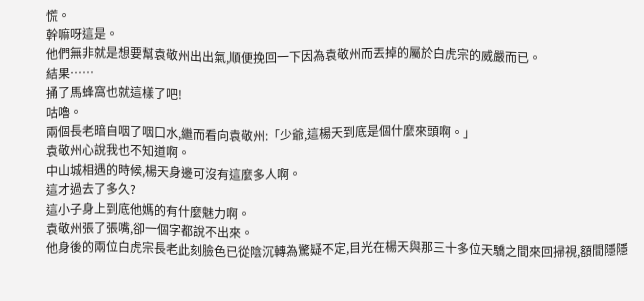慌。
幹嘛呀這是。
他們無非就是想要幫袁敬州出出氣,順便挽回一下因為袁敬州而丟掉的屬於白虎宗的威嚴而已。
結果……
捅了馬蜂窩也就這樣了吧!
咕嚕。
兩個長老暗自咽了咽口水,繼而看向袁敬州:「少爺,這楊天到底是個什麼來頭啊。」
袁敬州心說我也不知道啊。
中山城相遇的時候,楊天身邊可沒有這麼多人啊。
這才過去了多久?
這小子身上到底他媽的有什麼魅力啊。
袁敬州張了張嘴,卻一個字都說不出來。
他身後的兩位白虎宗長老此刻臉色已從陰沉轉為驚疑不定,目光在楊天與那三十多位天驕之間來回掃視,額間隱隱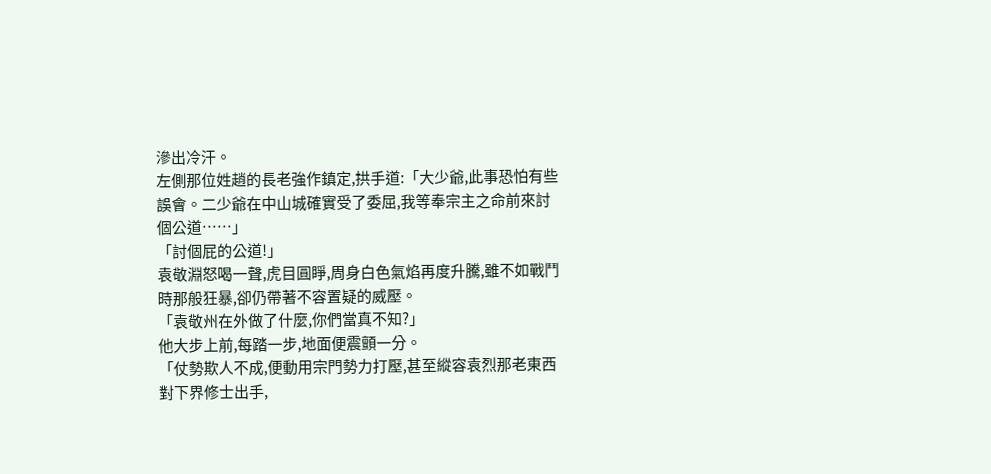滲出冷汗。
左側那位姓趙的長老強作鎮定,拱手道:「大少爺,此事恐怕有些誤會。二少爺在中山城確實受了委屈,我等奉宗主之命前來討個公道……」
「討個屁的公道!」
袁敬淵怒喝一聲,虎目圓睜,周身白色氣焰再度升騰,雖不如戰鬥時那般狂暴,卻仍帶著不容置疑的威壓。
「袁敬州在外做了什麼,你們當真不知?」
他大步上前,每踏一步,地面便震顫一分。
「仗勢欺人不成,便動用宗門勢力打壓,甚至縱容袁烈那老東西對下界修士出手,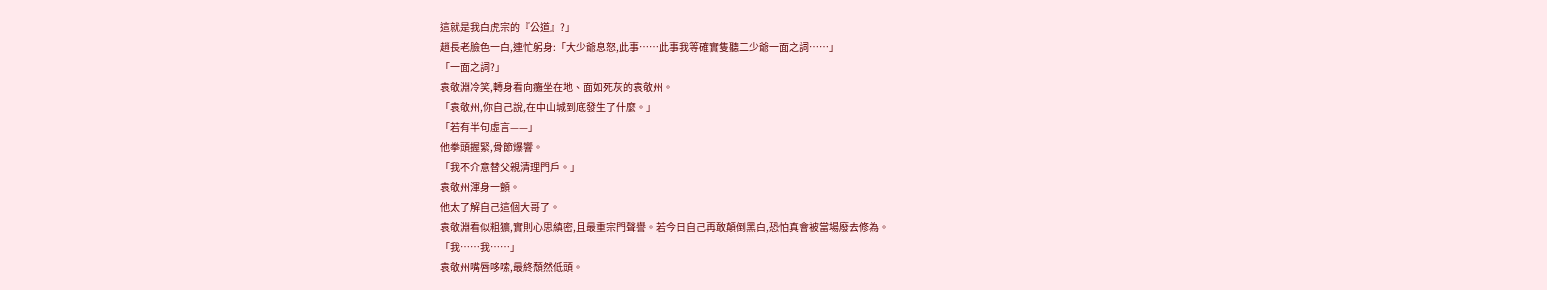這就是我白虎宗的『公道』?」
趙長老臉色一白,連忙躬身:「大少爺息怒,此事……此事我等確實隻聽二少爺一面之詞……」
「一面之詞?」
袁敬淵冷笑,轉身看向癱坐在地、面如死灰的袁敬州。
「袁敬州,你自己說,在中山城到底發生了什麼。」
「若有半句虛言——」
他拳頭握緊,骨節爆響。
「我不介意替父親清理門戶。」
袁敬州渾身一顫。
他太了解自己這個大哥了。
袁敬淵看似粗獷,實則心思縝密,且最重宗門聲譽。若今日自己再敢顛倒黑白,恐怕真會被當場廢去修為。
「我……我……」
袁敬州嘴唇哆嗦,最終頹然低頭。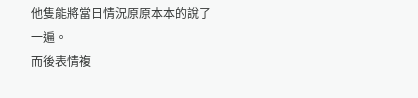他隻能將當日情況原原本本的說了一遍。
而後表情複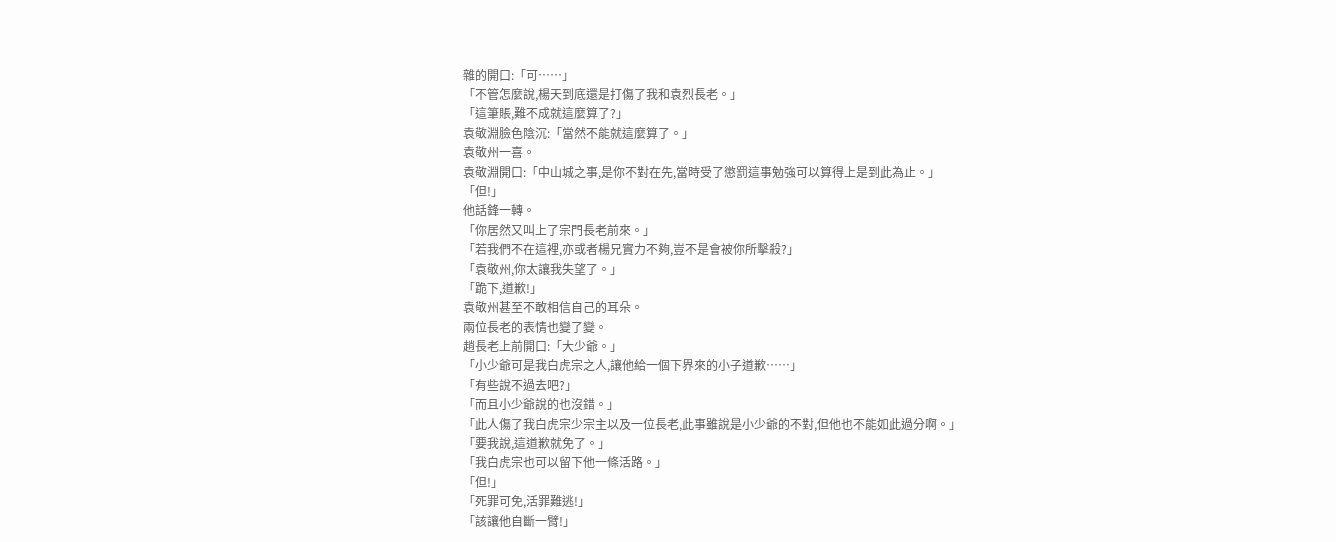雜的開口:「可……」
「不管怎麼說,楊天到底還是打傷了我和袁烈長老。」
「這筆賬,難不成就這麼算了?」
袁敬淵臉色陰沉:「當然不能就這麼算了。」
袁敬州一喜。
袁敬淵開口:「中山城之事,是你不對在先,當時受了懲罰這事勉強可以算得上是到此為止。」
「但!」
他話鋒一轉。
「你居然又叫上了宗門長老前來。」
「若我們不在這裡,亦或者楊兄實力不夠,豈不是會被你所擊殺?」
「袁敬州,你太讓我失望了。」
「跪下,道歉!」
袁敬州甚至不敢相信自己的耳朵。
兩位長老的表情也變了變。
趙長老上前開口:「大少爺。」
「小少爺可是我白虎宗之人,讓他給一個下界來的小子道歉……」
「有些說不過去吧?」
「而且小少爺說的也沒錯。」
「此人傷了我白虎宗少宗主以及一位長老,此事雖說是小少爺的不對,但他也不能如此過分啊。」
「要我說,這道歉就免了。」
「我白虎宗也可以留下他一條活路。」
「但!」
「死罪可免,活罪難逃!」
「該讓他自斷一臂!」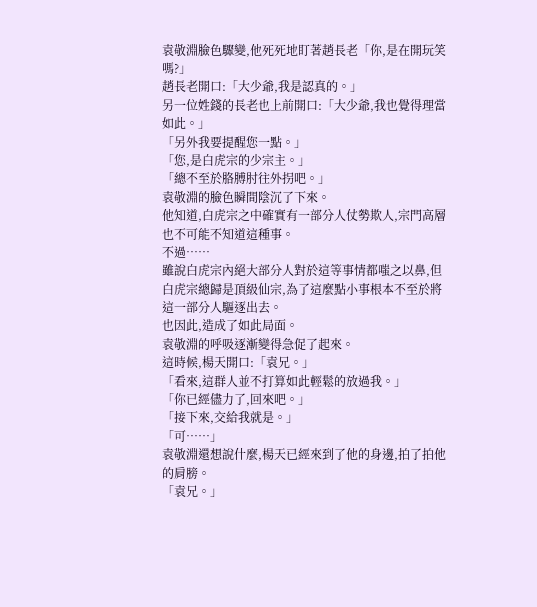袁敬淵臉色驟變,他死死地盯著趙長老「你,是在開玩笑嗎?」
趙長老開口:「大少爺,我是認真的。」
另一位姓錢的長老也上前開口:「大少爺,我也覺得理當如此。」
「另外我要提醒您一點。」
「您,是白虎宗的少宗主。」
「總不至於胳膊肘往外拐吧。」
袁敬淵的臉色瞬間陰沉了下來。
他知道,白虎宗之中確實有一部分人仗勢欺人,宗門高層也不可能不知道這種事。
不過……
雖說白虎宗內絕大部分人對於這等事情都嗤之以鼻,但白虎宗總歸是頂級仙宗,為了這麼點小事根本不至於將這一部分人驅逐出去。
也因此,造成了如此局面。
袁敬淵的呼吸逐漸變得急促了起來。
這時候,楊天開口:「袁兄。」
「看來,這群人並不打算如此輕鬆的放過我。」
「你已經儘力了,回來吧。」
「接下來,交給我就是。」
「可……」
袁敬淵還想說什麼,楊天已經來到了他的身邊,拍了拍他的肩膀。
「袁兄。」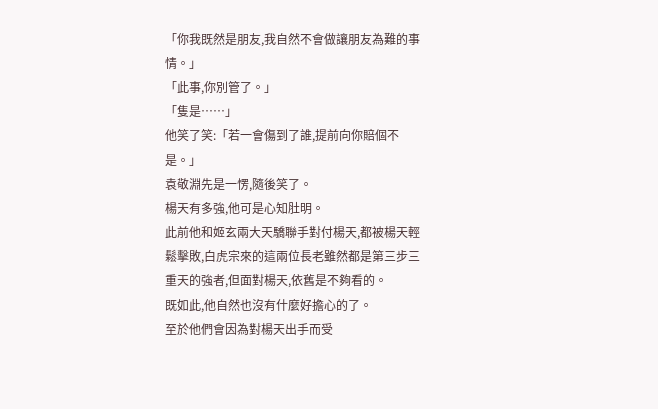「你我既然是朋友,我自然不會做讓朋友為難的事情。」
「此事,你別管了。」
「隻是……」
他笑了笑:「若一會傷到了誰,提前向你賠個不是。」
袁敬淵先是一愣,隨後笑了。
楊天有多強,他可是心知肚明。
此前他和姬玄兩大天驕聯手對付楊天,都被楊天輕鬆擊敗,白虎宗來的這兩位長老雖然都是第三步三重天的強者,但面對楊天,依舊是不夠看的。
既如此,他自然也沒有什麼好擔心的了。
至於他們會因為對楊天出手而受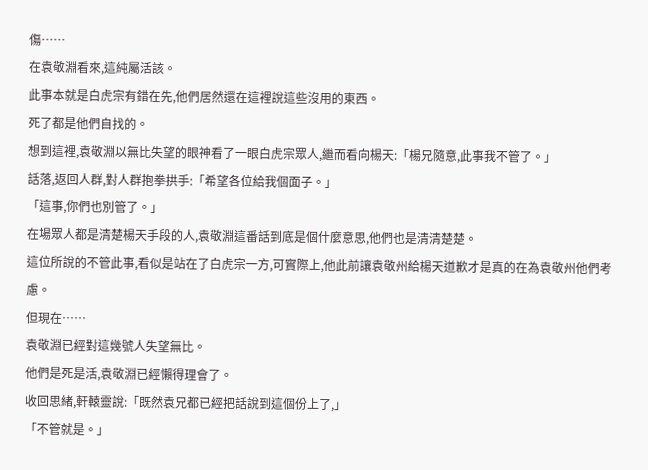傷……
在袁敬淵看來,這純屬活該。
此事本就是白虎宗有錯在先,他們居然還在這裡說這些沒用的東西。
死了都是他們自找的。
想到這裡,袁敬淵以無比失望的眼神看了一眼白虎宗眾人,繼而看向楊天:「楊兄隨意,此事我不管了。」
話落,返回人群,對人群抱拳拱手:「希望各位給我個面子。」
「這事,你們也別管了。」
在場眾人都是清楚楊天手段的人,袁敬淵這番話到底是個什麼意思,他們也是清清楚楚。
這位所說的不管此事,看似是站在了白虎宗一方,可實際上,他此前讓袁敬州給楊天道歉才是真的在為袁敬州他們考慮。
但現在……
袁敬淵已經對這幾號人失望無比。
他們是死是活,袁敬淵已經懶得理會了。
收回思緒,軒轅靈說:「既然袁兄都已經把話說到這個份上了,」
「不管就是。」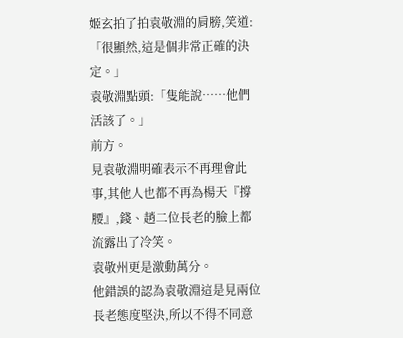姬玄拍了拍袁敬淵的肩膀,笑道:「很顯然,這是個非常正確的決定。」
袁敬淵點頭:「隻能說……他們活該了。」
前方。
見袁敬淵明確表示不再理會此事,其他人也都不再為楊天『撐腰』,錢、趙二位長老的臉上都流露出了冷笑。
袁敬州更是激動萬分。
他錯誤的認為袁敬淵這是見兩位長老態度堅決,所以不得不同意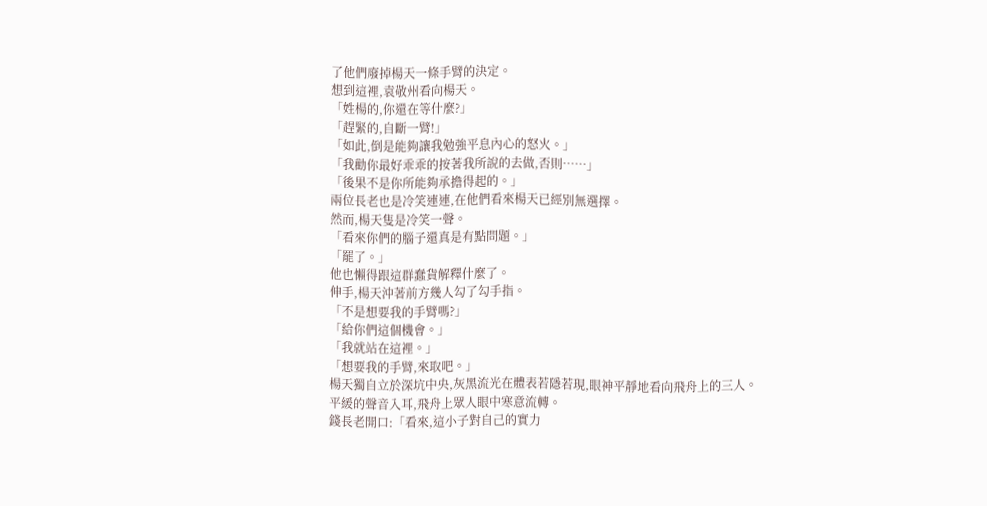了他們廢掉楊天一條手臂的決定。
想到這裡,袁敬州看向楊天。
「姓楊的,你還在等什麼?」
「趕緊的,自斷一臂!」
「如此,倒是能夠讓我勉強平息內心的怒火。」
「我勸你最好乖乖的按著我所說的去做,否則……」
「後果不是你所能夠承擔得起的。」
兩位長老也是冷笑連連,在他們看來楊天已經別無選擇。
然而,楊天隻是冷笑一聲。
「看來你們的腦子還真是有點問題。」
「罷了。」
他也懶得跟這群蠢貨解釋什麼了。
伸手,楊天沖著前方幾人勾了勾手指。
「不是想要我的手臂嗎?」
「給你們這個機會。」
「我就站在這裡。」
「想要我的手臂,來取吧。」
楊天獨自立於深坑中央,灰黑流光在體表若隱若現,眼神平靜地看向飛舟上的三人。
平緩的聲音入耳,飛舟上眾人眼中寒意流轉。
錢長老開口:「看來,這小子對自己的實力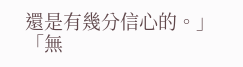還是有幾分信心的。」
「無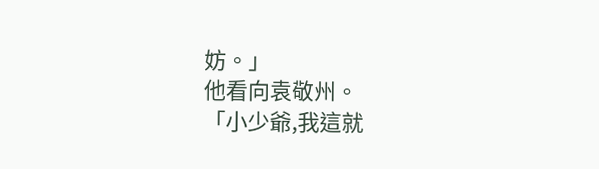妨。」
他看向袁敬州。
「小少爺,我這就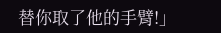替你取了他的手臂!」